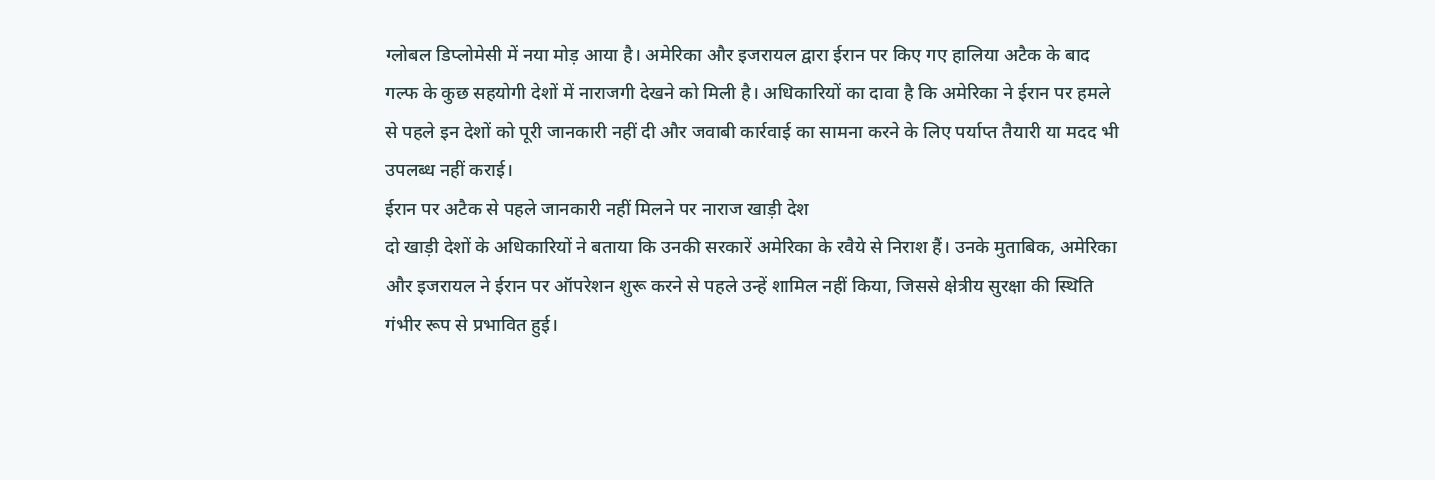ग्लोबल डिप्लोमेसी में नया मोड़ आया है। अमेरिका और इजरायल द्वारा ईरान पर किए गए हालिया अटैक के बाद गल्फ के कुछ सहयोगी देशों में नाराजगी देखने को मिली है। अधिकारियों का दावा है कि अमेरिका ने ईरान पर हमले से पहले इन देशों को पूरी जानकारी नहीं दी और जवाबी कार्रवाई का सामना करने के लिए पर्याप्त तैयारी या मदद भी उपलब्ध नहीं कराई।
ईरान पर अटैक से पहले जानकारी नहीं मिलने पर नाराज खाड़ी देश
दो खाड़ी देशों के अधिकारियों ने बताया कि उनकी सरकारें अमेरिका के रवैये से निराश हैं। उनके मुताबिक, अमेरिका और इजरायल ने ईरान पर ऑपरेशन शुरू करने से पहले उन्हें शामिल नहीं किया, जिससे क्षेत्रीय सुरक्षा की स्थिति गंभीर रूप से प्रभावित हुई।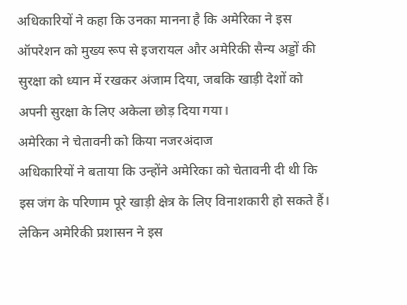अधिकारियों ने कहा कि उनका मानना है कि अमेरिका ने इस ऑपरेशन को मुख्य रूप से इजरायल और अमेरिकी सैन्य अड्डों की सुरक्षा को ध्यान में रखकर अंजाम दिया, जबकि खाड़ी देशों को अपनी सुरक्षा के लिए अकेला छोड़ दिया गया।
अमेरिका ने चेतावनी को किया नजरअंदाज
अधिकारियों ने बताया कि उन्होंने अमेरिका को चेतावनी दी थी कि इस जंग के परिणाम पूरे खाड़ी क्षेत्र के लिए विनाशकारी हो सकते हैं। लेकिन अमेरिकी प्रशासन ने इस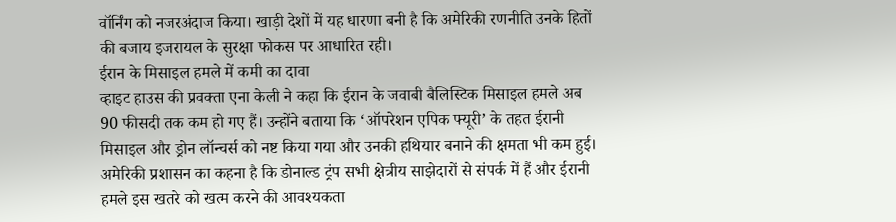वॉर्निंग को नजरअंदाज किया। खाड़ी देशों में यह धारणा बनी है कि अमेरिकी रणनीति उनके हितों की बजाय इजरायल के सुरक्षा फोकस पर आधारित रही।
ईरान के मिसाइल हमले में कमी का दावा
व्हाइट हाउस की प्रवक्ता एना केली ने कहा कि ईरान के जवाबी बैलिस्टिक मिसाइल हमले अब 90 फीसदी तक कम हो गए हैं। उन्होंने बताया कि ‘ऑपरेशन एपिक फ्यूरी’ के तहत ईरानी मिसाइल और ड्रोन लॉन्चर्स को नष्ट किया गया और उनकी हथियार बनाने की क्षमता भी कम हुई। अमेरिकी प्रशासन का कहना है कि डोनाल्ड ट्रंप सभी क्षेत्रीय साझेदारों से संपर्क में हैं और ईरानी हमले इस खतरे को खत्म करने की आवश्यकता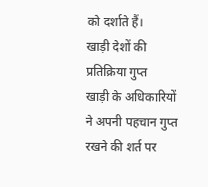को दर्शाते हैं।
खाड़ी देशों की प्रतिक्रिया गुप्त
खाड़ी के अधिकारियों ने अपनी पहचान गुप्त रखने की शर्त पर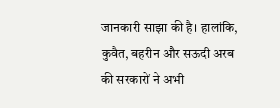जानकारी साझा की है। हालांकि, कुवैत, बहरीन और सऊदी अरब की सरकारों ने अभी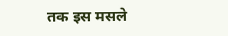तक इस मसले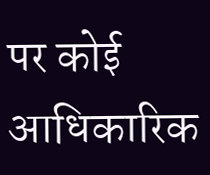पर कोई आधिकारिक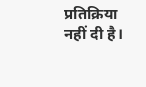प्रतिक्रिया नहीं दी है।